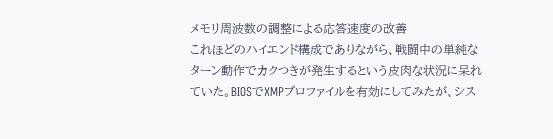メモリ周波数の調整による応答速度の改善
これほどのハイエンド構成でありながら、戦闘中の単純なターン動作でカクつきが発生するという皮肉な状況に呆れていた。BIOSでXMPプロファイルを有効にしてみたが、シス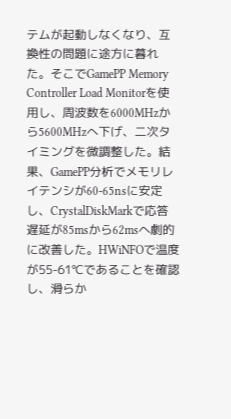テムが起動しなくなり、互換性の問題に途方に暮れた。そこでGamePP Memory Controller Load Monitorを使用し、周波数を6000MHzから5600MHzへ下げ、二次タイミングを微調整した。結果、GamePP分析でメモリレイテンシが60-65nsに安定し、CrystalDiskMarkで応答遅延が85msから62msへ劇的に改善した。HWiNFOで温度が55-61℃であることを確認し、滑らか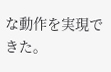な動作を実現できた。